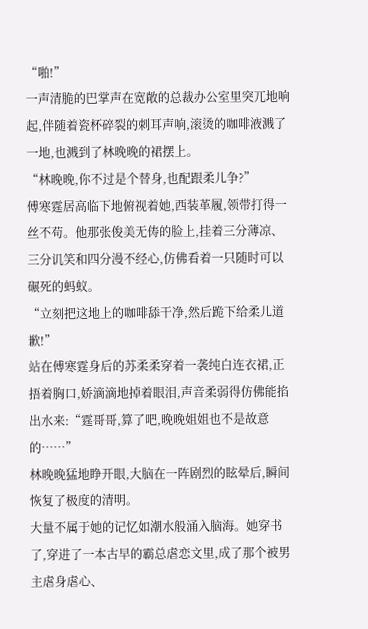“啪!”
一声清脆的巴掌声在宽敞的总裁办公室里突兀地响起,伴随着瓷杯碎裂的刺耳声响,滚烫的咖啡液溅了一地,也溅到了林晚晚的裙摆上。
“林晚晚,你不过是个替身,也配跟柔儿争?”
傅寒霆居高临下地俯视着她,西装革履,领带打得一丝不苟。他那张俊美无俦的脸上,挂着三分薄凉、三分讥笑和四分漫不经心,仿佛看着一只随时可以碾死的蚂蚁。
“立刻把这地上的咖啡舔干净,然后跪下给柔儿道歉!”
站在傅寒霆身后的苏柔柔穿着一袭纯白连衣裙,正捂着胸口,娇滴滴地掉着眼泪,声音柔弱得仿佛能掐出水来:“霆哥哥,算了吧,晚晚姐姐也不是故意的……”
林晚晚猛地睁开眼,大脑在一阵剧烈的眩晕后,瞬间恢复了极度的清明。
大量不属于她的记忆如潮水般涌入脑海。她穿书了,穿进了一本古早的霸总虐恋文里,成了那个被男主虐身虐心、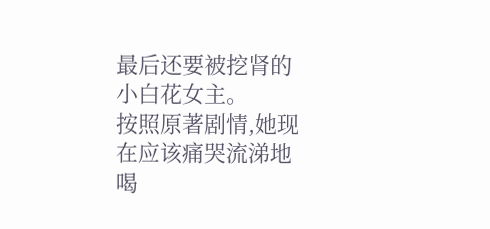最后还要被挖肾的小白花女主。
按照原著剧情,她现在应该痛哭流涕地喝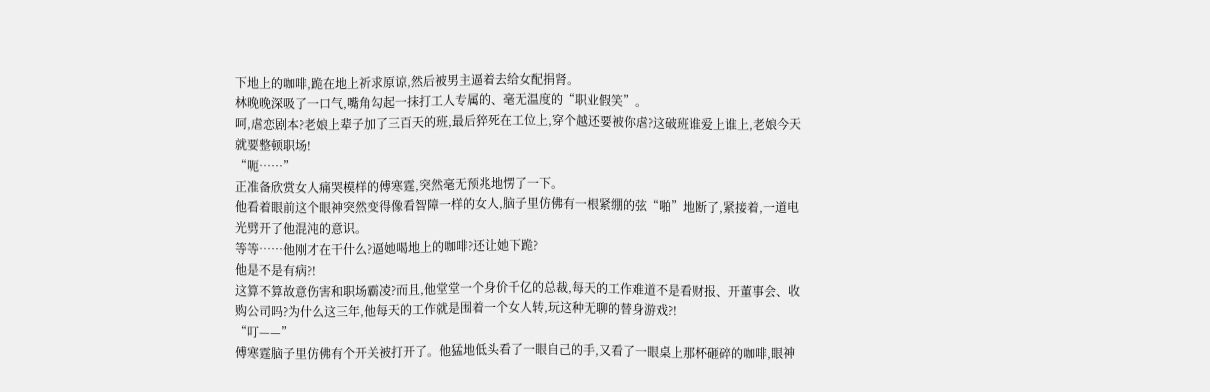下地上的咖啡,跪在地上祈求原谅,然后被男主逼着去给女配捐肾。
林晚晚深吸了一口气,嘴角勾起一抹打工人专属的、毫无温度的“职业假笑”。
呵,虐恋剧本?老娘上辈子加了三百天的班,最后猝死在工位上,穿个越还要被你虐?这破班谁爱上谁上,老娘今天就要整顿职场!
“呃……”
正准备欣赏女人痛哭模样的傅寒霆,突然毫无预兆地愣了一下。
他看着眼前这个眼神突然变得像看智障一样的女人,脑子里仿佛有一根紧绷的弦“啪”地断了,紧接着,一道电光劈开了他混沌的意识。
等等……他刚才在干什么?逼她喝地上的咖啡?还让她下跪?
他是不是有病?!
这算不算故意伤害和职场霸凌?而且,他堂堂一个身价千亿的总裁,每天的工作难道不是看财报、开董事会、收购公司吗?为什么这三年,他每天的工作就是围着一个女人转,玩这种无聊的替身游戏?!
“叮——”
傅寒霆脑子里仿佛有个开关被打开了。他猛地低头看了一眼自己的手,又看了一眼桌上那杯砸碎的咖啡,眼神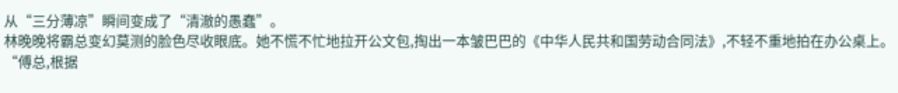从“三分薄凉”瞬间变成了“清澈的愚蠢”。
林晚晚将霸总变幻莫测的脸色尽收眼底。她不慌不忙地拉开公文包,掏出一本皱巴巴的《中华人民共和国劳动合同法》,不轻不重地拍在办公桌上。
“傅总,根据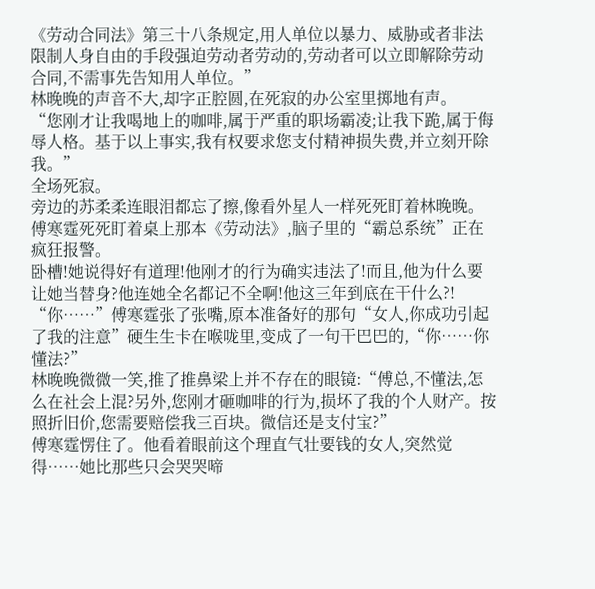《劳动合同法》第三十八条规定,用人单位以暴力、威胁或者非法限制人身自由的手段强迫劳动者劳动的,劳动者可以立即解除劳动合同,不需事先告知用人单位。”
林晚晚的声音不大,却字正腔圆,在死寂的办公室里掷地有声。
“您刚才让我喝地上的咖啡,属于严重的职场霸凌;让我下跪,属于侮辱人格。基于以上事实,我有权要求您支付精神损失费,并立刻开除我。”
全场死寂。
旁边的苏柔柔连眼泪都忘了擦,像看外星人一样死死盯着林晚晚。
傅寒霆死死盯着桌上那本《劳动法》,脑子里的“霸总系统”正在疯狂报警。
卧槽!她说得好有道理!他刚才的行为确实违法了!而且,他为什么要让她当替身?他连她全名都记不全啊!他这三年到底在干什么?!
“你……”傅寒霆张了张嘴,原本准备好的那句“女人,你成功引起了我的注意”硬生生卡在喉咙里,变成了一句干巴巴的,“你……你懂法?”
林晚晚微微一笑,推了推鼻梁上并不存在的眼镜:“傅总,不懂法,怎么在社会上混?另外,您刚才砸咖啡的行为,损坏了我的个人财产。按照折旧价,您需要赔偿我三百块。微信还是支付宝?”
傅寒霆愣住了。他看着眼前这个理直气壮要钱的女人,突然觉得……她比那些只会哭哭啼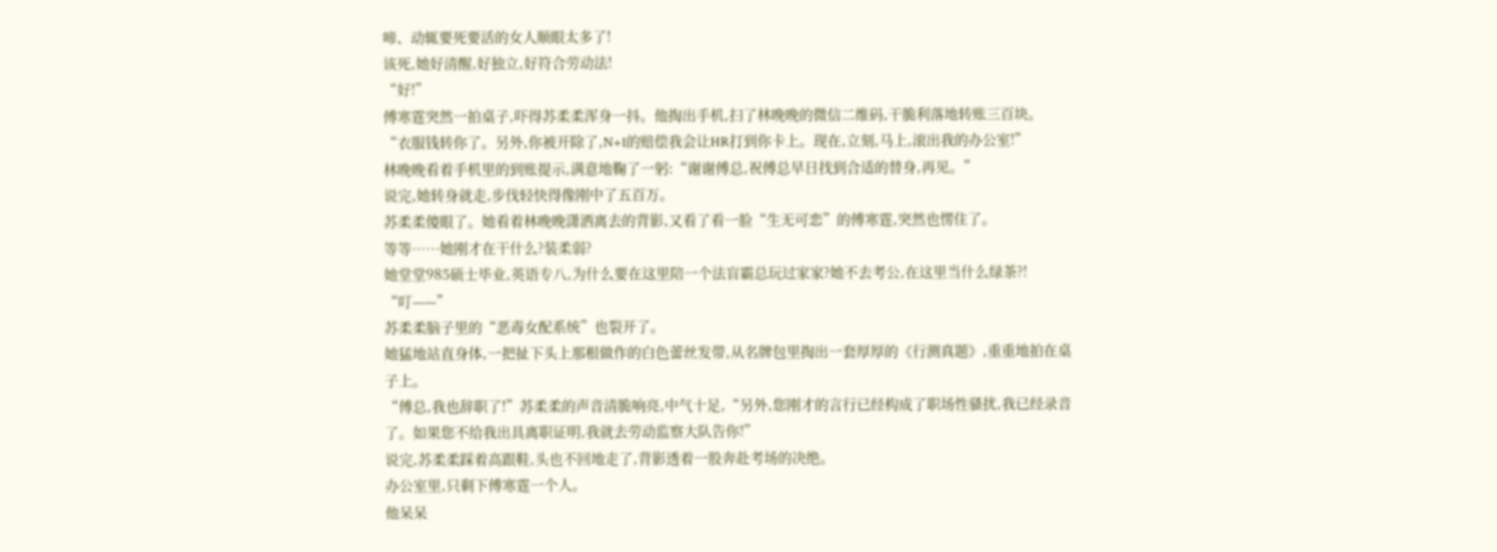啼、动辄要死要活的女人顺眼太多了!
该死,她好清醒,好独立,好符合劳动法!
“好!”
傅寒霆突然一拍桌子,吓得苏柔柔浑身一抖。他掏出手机,扫了林晚晚的微信二维码,干脆利落地转账三百块。
“衣服钱转你了。另外,你被开除了,N+1的赔偿我会让HR打到你卡上。现在,立刻,马上,滚出我的办公室!”
林晚晚看着手机里的到账提示,满意地鞠了一躬:“谢谢傅总,祝傅总早日找到合适的替身,再见。”
说完,她转身就走,步伐轻快得像刚中了五百万。
苏柔柔傻眼了。她看着林晚晚潇洒离去的背影,又看了看一脸“生无可恋”的傅寒霆,突然也愣住了。
等等……她刚才在干什么?装柔弱?
她堂堂985硕士毕业,英语专八,为什么要在这里陪一个法盲霸总玩过家家?她不去考公,在这里当什么绿茶?!
“叮——”
苏柔柔脑子里的“恶毒女配系统”也裂开了。
她猛地站直身体,一把扯下头上那根做作的白色蕾丝发带,从名牌包里掏出一套厚厚的《行测真题》,重重地拍在桌子上。
“傅总,我也辞职了!”苏柔柔的声音清脆响亮,中气十足,“另外,您刚才的言行已经构成了职场性骚扰,我已经录音了。如果您不给我出具离职证明,我就去劳动监察大队告你!”
说完,苏柔柔踩着高跟鞋,头也不回地走了,背影透着一股奔赴考场的决绝。
办公室里,只剩下傅寒霆一个人。
他呆呆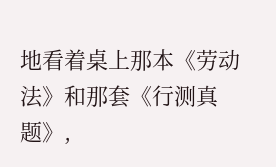地看着桌上那本《劳动法》和那套《行测真题》,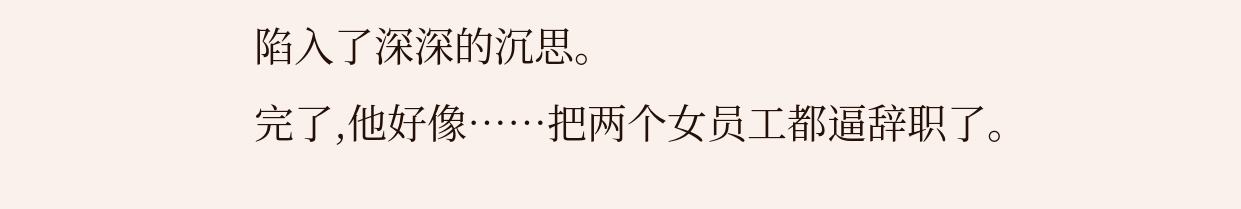陷入了深深的沉思。
完了,他好像……把两个女员工都逼辞职了。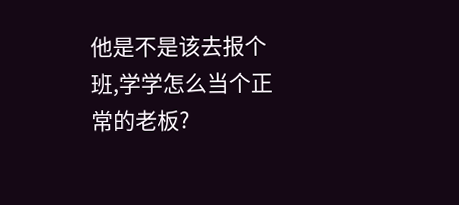他是不是该去报个班,学学怎么当个正常的老板?